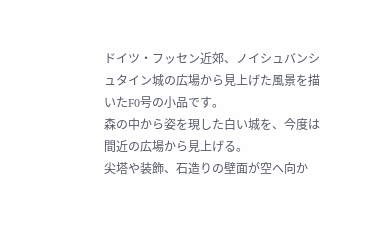ドイツ・フッセン近郊、ノイシュバンシュタイン城の広場から見上げた風景を描いたF0号の小品です。
森の中から姿を現した白い城を、今度は間近の広場から見上げる。
尖塔や装飾、石造りの壁面が空へ向か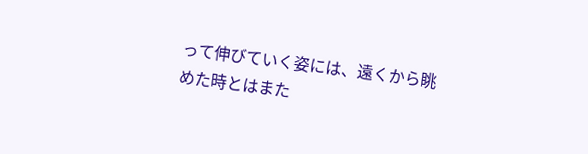って伸びていく姿には、遠くから眺めた時とはまた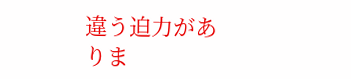違う迫力がありま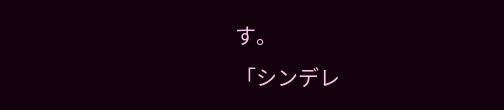す。
「シンデレ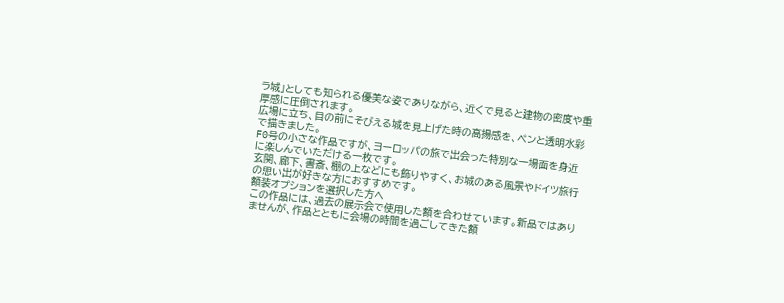ラ城」としても知られる優美な姿でありながら、近くで見ると建物の密度や重厚感に圧倒されます。
広場に立ち、目の前にそびえる城を見上げた時の高揚感を、ペンと透明水彩で描きました。
F0号の小さな作品ですが、ヨーロッパの旅で出会った特別な一場面を身近に楽しんでいただける一枚です。
玄関、廊下、書斎、棚の上などにも飾りやすく、お城のある風景やドイツ旅行の思い出が好きな方におすすめです。
額装オプションを選択した方へ
この作品には、過去の展示会で使用した額を合わせています。新品ではありませんが、作品とともに会場の時間を過ごしてきた額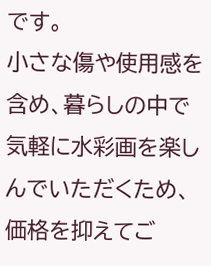です。
小さな傷や使用感を含め、暮らしの中で気軽に水彩画を楽しんでいただくため、価格を抑えてご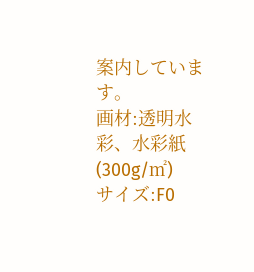案内しています。
画材:透明水彩、水彩紙(300g/㎡)
サイズ:F0